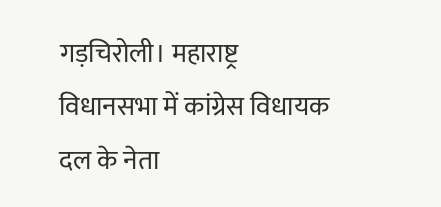गड़चिरोली। महाराष्ट्र विधानसभा में कांग्रेस विधायक दल के नेता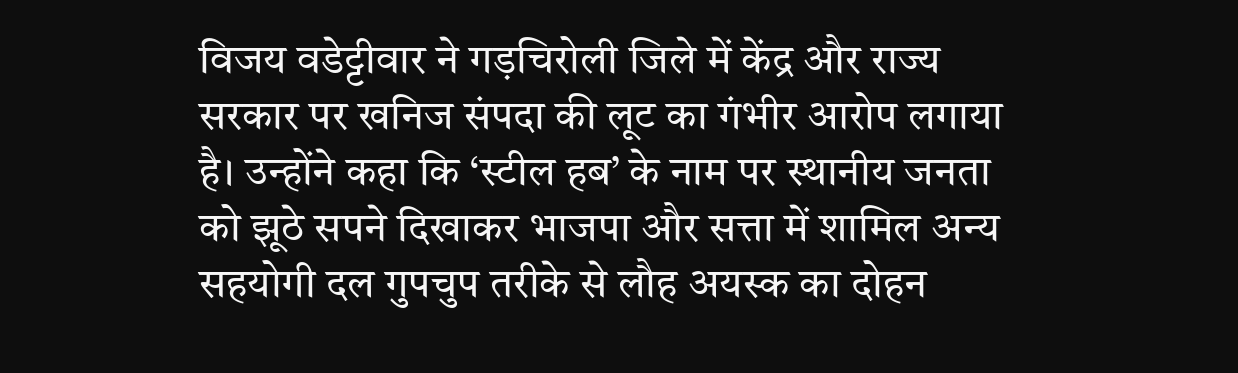विजय वडेट्टीवार ने गड़चिरोली जिले में केंद्र और राज्य सरकार पर खनिज संपदा की लूट का गंभीर आरोप लगाया है। उन्होंने कहा कि ‘स्टील हब’ के नाम पर स्थानीय जनता को झूठे सपने दिखाकर भाजपा और सत्ता में शामिल अन्य सहयोगी दल गुपचुप तरीके से लौह अयस्क का दोहन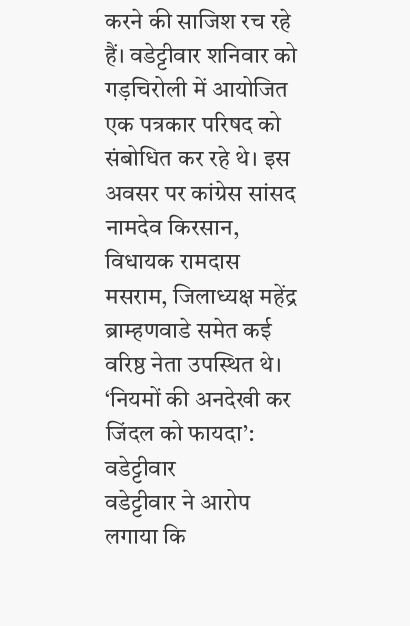करने की साजिश रच रहे हैं। वडेट्टीवार शनिवार को गड़चिरोली में आयोजित एक पत्रकार परिषद को संबोधित कर रहे थे। इस अवसर पर कांग्रेस सांसद नामदेव किरसान, विधायक रामदास मसराम, जिलाध्यक्ष महेंद्र ब्राम्हणवाडे समेत कई वरिष्ठ नेता उपस्थित थे।
‘नियमों की अनदेखी कर जिंदल को फायदा’: वडेट्टीवार
वडेट्टीवार ने आरोप लगाया कि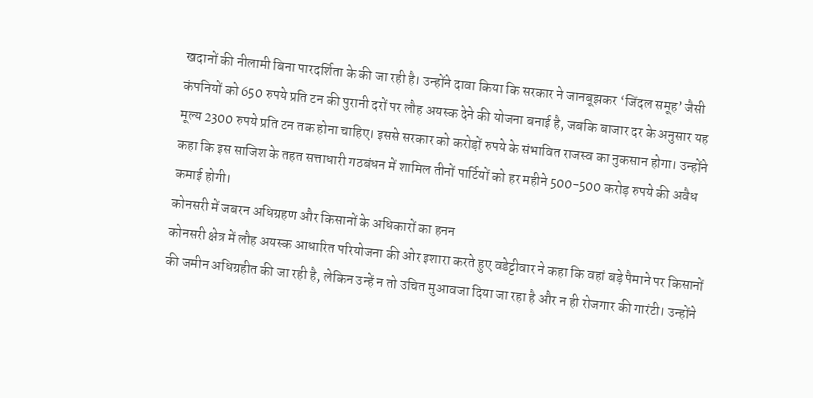खदानों की नीलामी बिना पारदर्शिता के की जा रही है। उन्होंने दावा किया कि सरकार ने जानबूझकर ‘जिंदल समूह’ जैसी कंपनियों को 650 रुपये प्रति टन की पुरानी दरों पर लौह अयस्क देने की योजना बनाई है, जबकि बाजार दर के अनुसार यह मूल्य 2300 रुपये प्रति टन तक होना चाहिए। इससे सरकार को करोड़ों रुपये के संभावित राजस्व का नुकसान होगा। उन्होंने कहा कि इस साजिश के तहत सत्ताधारी गठबंधन में शामिल तीनों पार्टियों को हर महीने 500-500 करोड़ रुपये की अवैध कमाई होगी।
कोनसरी में जबरन अधिग्रहण और किसानों के अधिकारों का हनन
कोनसरी क्षेत्र में लौह अयस्क आधारित परियोजना की ओर इशारा करते हुए वडेट्टीवार ने कहा कि वहां बड़े पैमाने पर किसानों की जमीन अधिग्रहीत की जा रही है, लेकिन उन्हें न तो उचित मुआवजा दिया जा रहा है और न ही रोजगार की गारंटी। उन्होंने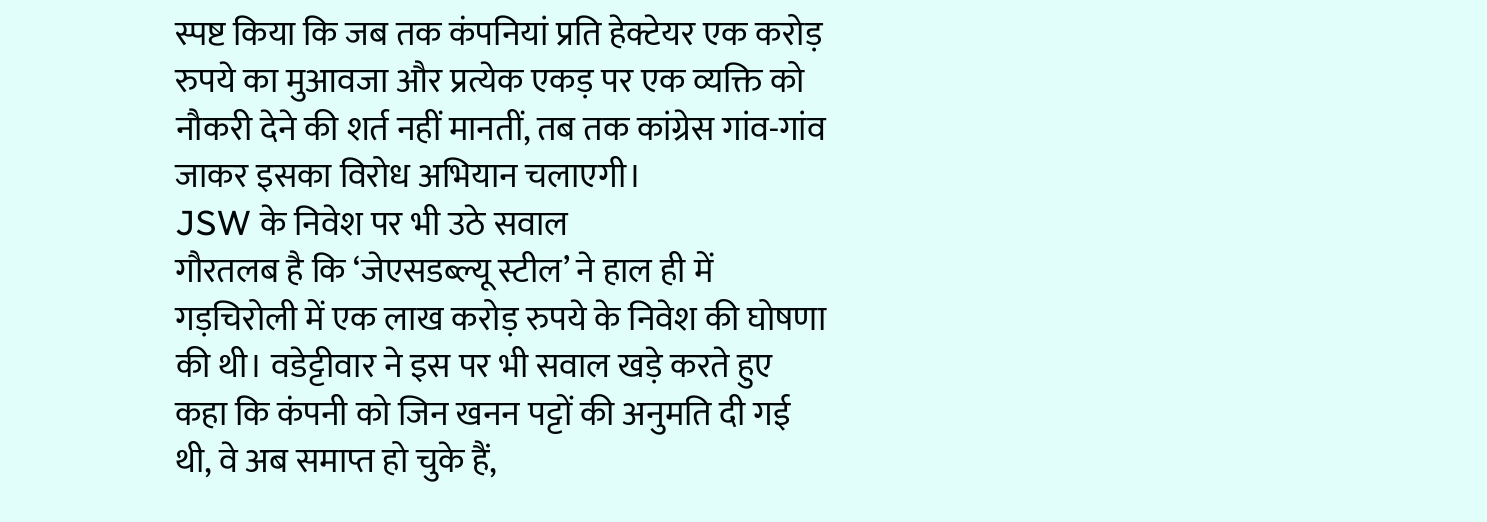स्पष्ट किया कि जब तक कंपनियां प्रति हेक्टेयर एक करोड़ रुपये का मुआवजा और प्रत्येक एकड़ पर एक व्यक्ति को नौकरी देने की शर्त नहीं मानतीं, तब तक कांग्रेस गांव-गांव जाकर इसका विरोध अभियान चलाएगी।
JSW के निवेश पर भी उठे सवाल
गौरतलब है कि ‘जेएसडब्ल्यू स्टील’ ने हाल ही में गड़चिरोली में एक लाख करोड़ रुपये के निवेश की घोषणा की थी। वडेट्टीवार ने इस पर भी सवाल खड़े करते हुए कहा कि कंपनी को जिन खनन पट्टों की अनुमति दी गई थी, वे अब समाप्त हो चुके हैं,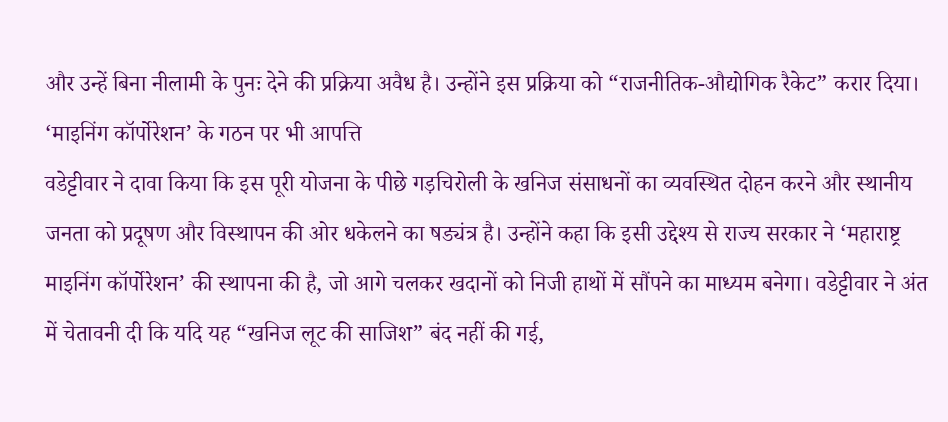और उन्हें बिना नीलामी के पुनः देने की प्रक्रिया अवैध है। उन्होंने इस प्रक्रिया को “राजनीतिक-औद्योगिक रैकेट” करार दिया।
‘माइनिंग कॉर्पोरेशन’ के गठन पर भी आपत्ति
वडेट्टीवार ने दावा किया कि इस पूरी योजना के पीछे गड़चिरोली के खनिज संसाधनों का व्यवस्थित दोहन करने और स्थानीय जनता को प्रदूषण और विस्थापन की ओर धकेलने का षड्यंत्र है। उन्होंने कहा कि इसी उद्देश्य से राज्य सरकार ने ‘महाराष्ट्र माइनिंग कॉर्पोरेशन’ की स्थापना की है, जो आगे चलकर खदानों को निजी हाथों में सौंपने का माध्यम बनेगा। वडेट्टीवार ने अंत में चेतावनी दी कि यदि यह “खनिज लूट की साजिश” बंद नहीं की गई,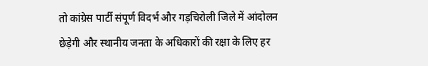तो कांग्रेस पार्टी संपूर्ण विदर्भ और गड़चिरोली जिले में आंदोलन छेड़ेगी और स्थानीय जनता के अधिकारों की रक्षा के लिए हर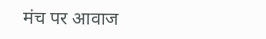मंच पर आवाज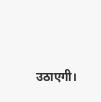उठाएगी।